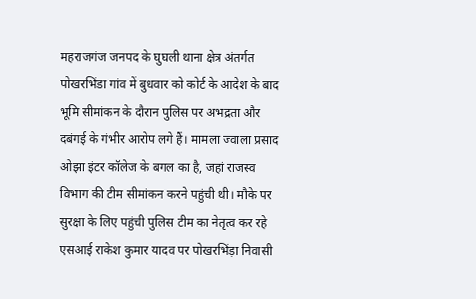महराजगंज जनपद के घुघली थाना क्षेत्र अंतर्गत पोखरभिंडा गांव में बुधवार को कोर्ट के आदेश के बाद भूमि सीमांकन के दौरान पुलिस पर अभद्रता और दबंगई के गंभीर आरोप लगे हैं। मामला ज्वाला प्रसाद ओझा इंटर कॉलेज के बगल का है, जहां राजस्व विभाग की टीम सीमांकन करने पहुंची थी। मौके पर सुरक्षा के लिए पहुंची पुलिस टीम का नेतृत्व कर रहे एसआई राकेश कुमार यादव पर पोखरभिंड़ा निवासी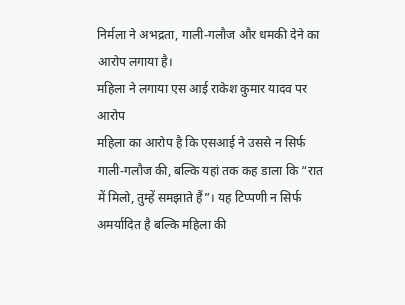निर्मला ने अभद्रता, गाली-गलौज और धमकी देने का आरोप लगाया है।
महिला ने लगाया एस आई राकेश कुमार यादव पर आरोप
महिला का आरोप है कि एसआई ने उससे न सिर्फ गाली-गलौज की, बल्कि यहां तक कह डाला कि “रात में मिलो, तुम्हें समझाते हैं”। यह टिप्पणी न सिर्फ अमर्यादित है बल्कि महिला की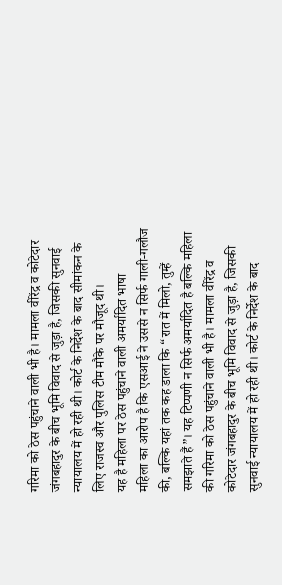गरिमा को ठेस पहुंचाने वाली भी है। मामला वीरेंद्र व कोटेदार जंगबहादुर के बीच भूमि विवाद से जुड़ा है, जिसकी सुनवाई न्यायालय में हो रही थी। कोर्ट के निर्देश के बाद सीमांकन के लिए राजस्व और पुलिस टीम मौके पर मौजूद थी।
यह है महिला पर ठेस पहुंचाने वाली अमर्यादित भाषा
महिला का आरोप है कि एसआई ने उससे न सिर्फ गाली-गलौज की, बल्कि यहां तक कह डाला कि “रात में मिलो, तुम्हें समझाते हैं”। यह टिप्पणी न सिर्फ अमर्यादित है बल्कि महिला की गरिमा को ठेस पहुंचाने वाली भी है। मामला वीरेंद्र व कोटेदार जंगबहादुर के बीच भूमि विवाद से जुड़ा है, जिसकी सुनवाई न्यायालय में हो रही थी। कोर्ट के निर्देश के बाद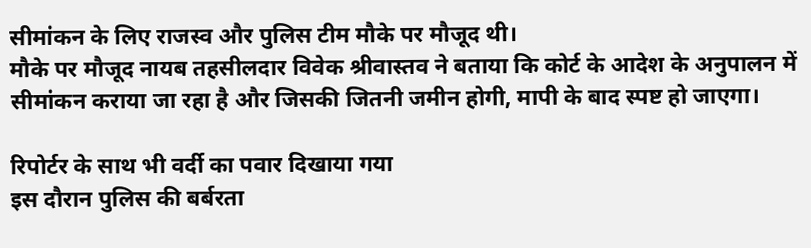सीमांकन के लिए राजस्व और पुलिस टीम मौके पर मौजूद थी।
मौके पर मौजूद नायब तहसीलदार विवेक श्रीवास्तव ने बताया कि कोर्ट के आदेश के अनुपालन में सीमांकन कराया जा रहा है और जिसकी जितनी जमीन होगी, मापी के बाद स्पष्ट हो जाएगा।

रिपोर्टर के साथ भी वर्दी का पवार दिखाया गया
इस दौरान पुलिस की बर्बरता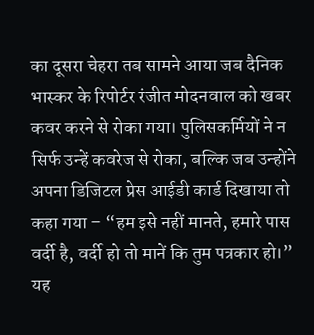का दूसरा चेहरा तब सामने आया जब दैनिक भास्कर के रिपोर्टर रंजीत मोदनवाल को खबर कवर करने से रोका गया। पुलिसकर्मियों ने न सिर्फ उन्हें कवरेज से रोका, बल्कि जब उन्होंने अपना डिजिटल प्रेस आईडी कार्ड दिखाया तो कहा गया – “हम इसे नहीं मानते, हमारे पास वर्दी है, वर्दी हो तो मानें कि तुम पत्रकार हो।” यह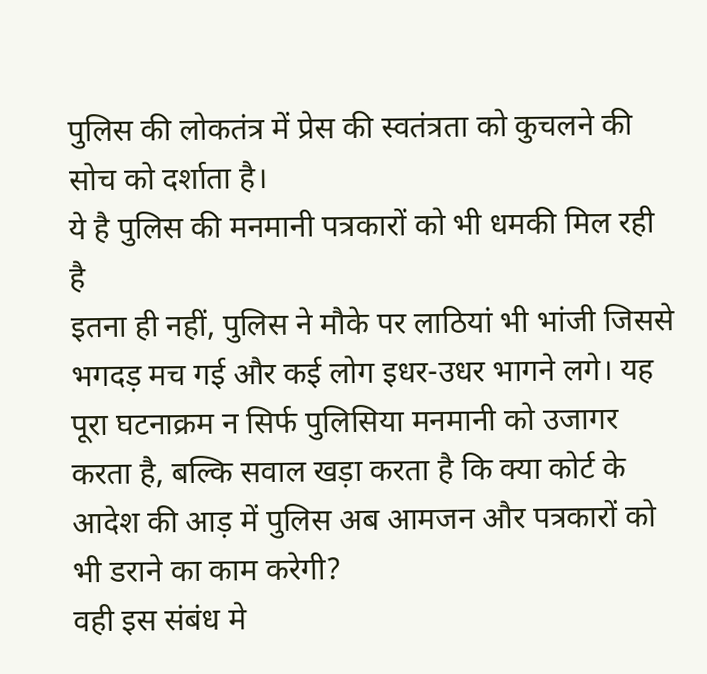पुलिस की लोकतंत्र में प्रेस की स्वतंत्रता को कुचलने की सोच को दर्शाता है।
ये है पुलिस की मनमानी पत्रकारों को भी धमकी मिल रही है
इतना ही नहीं, पुलिस ने मौके पर लाठियां भी भांजी जिससे भगदड़ मच गई और कई लोग इधर-उधर भागने लगे। यह पूरा घटनाक्रम न सिर्फ पुलिसिया मनमानी को उजागर करता है, बल्कि सवाल खड़ा करता है कि क्या कोर्ट के आदेश की आड़ में पुलिस अब आमजन और पत्रकारों को भी डराने का काम करेगी?
वही इस संबंध मे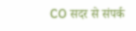CO सदर से संपर्क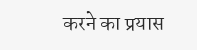करने का प्रयास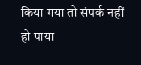किया गया तो संपर्क नहीं हो पाया